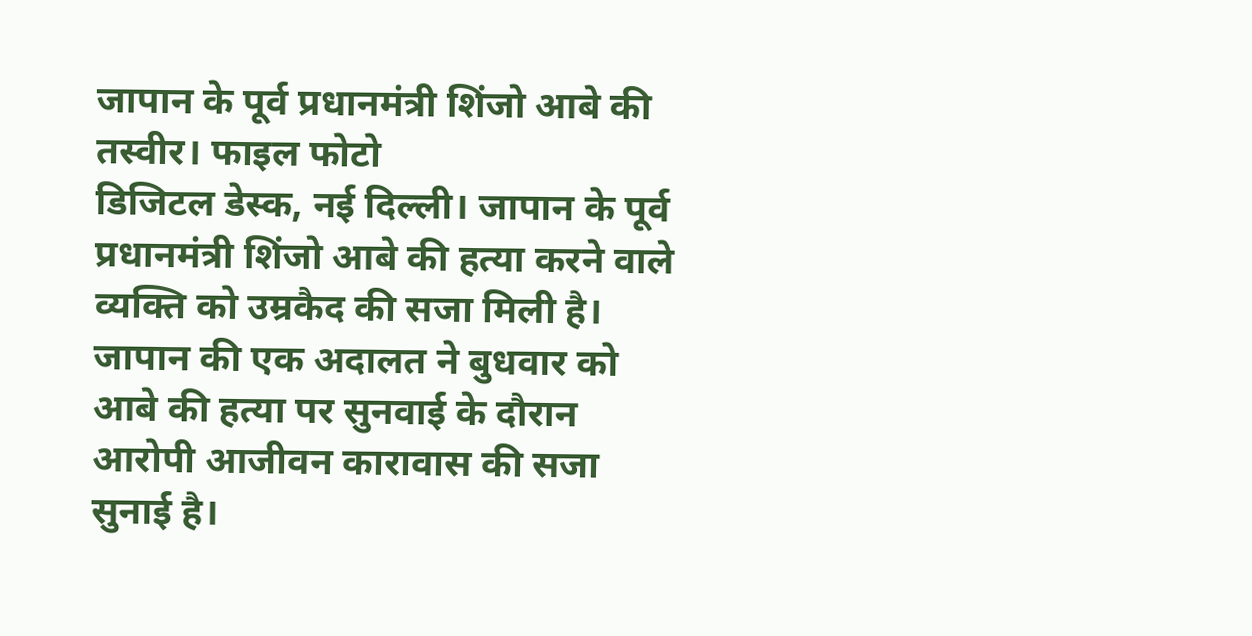जापान के पूर्व प्रधानमंत्री शिंजो आबे की तस्वीर। फाइल फोटो
डिजिटल डेस्क, नई दिल्ली। जापान के पूर्व प्रधानमंत्री शिंजो आबे की हत्या करने वाले व्यक्ति को उम्रकैद की सजा मिली है। जापान की एक अदालत ने बुधवार को आबे की हत्या पर सुनवाई के दौरान आरोपी आजीवन कारावास की सजा सुनाई है।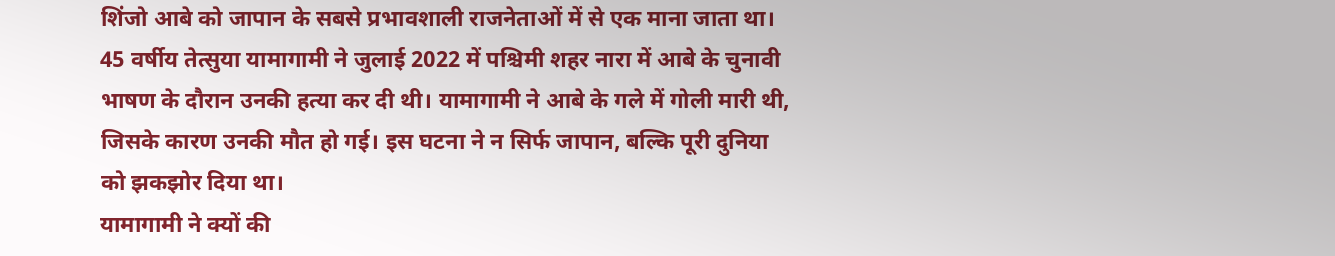शिंजो आबे को जापान के सबसे प्रभावशाली राजनेताओं में से एक माना जाता था। 45 वर्षीय तेत्सुया यामागामी ने जुलाई 2022 में पश्चिमी शहर नारा में आबे के चुनावी भाषण के दौरान उनकी हत्या कर दी थी। यामागामी ने आबे के गले में गोली मारी थी, जिसके कारण उनकी मौत हो गई। इस घटना ने न सिर्फ जापान, बल्कि पूरी दुनिया को झकझोर दिया था।
यामागामी ने क्यों की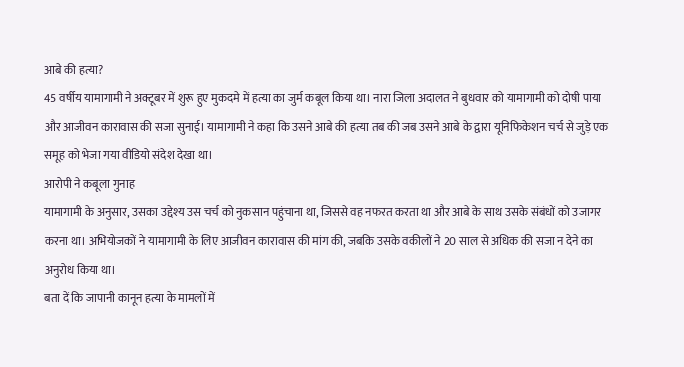आबे की हत्या?
45 वर्षीय यामागामी ने अक्टूबर में शुरू हुए मुकदमे में हत्या का जुर्म कबूल किया था। नारा जिला अदालत ने बुधवार को यामागामी को दोषी पाया और आजीवन कारावास की सजा सुनाई। यामागामी ने कहा कि उसने आबे की हत्या तब की जब उसने आबे के द्वारा यूनिफिकेशन चर्च से जुड़े एक समूह को भेजा गया वीडियो संदेश देखा था।
आरोपी ने कबूला गुनाह
यामागामी के अनुसार, उसका उद्देश्य उस चर्च को नुकसान पहुंचाना था, जिससे वह नफरत करता था और आबे के साथ उसके संबंधों को उजागर करना था। अभियोजकों ने यामागामी के लिए आजीवन कारावास की मांग की, जबकि उसके वकीलों ने 20 साल से अधिक की सजा न देने का अनुरोध किया था।
बता दें कि जापानी कानून हत्या के मामलों में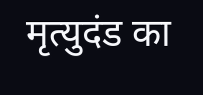मृत्युदंड का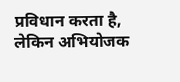प्रविधान करता है, लेकिन अभियोजक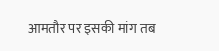आमतौर पर इसकी मांग तब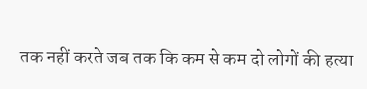तक नहीं करते जब तक कि कम से कम दो लोगों की हत्या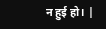न हुई हो। |